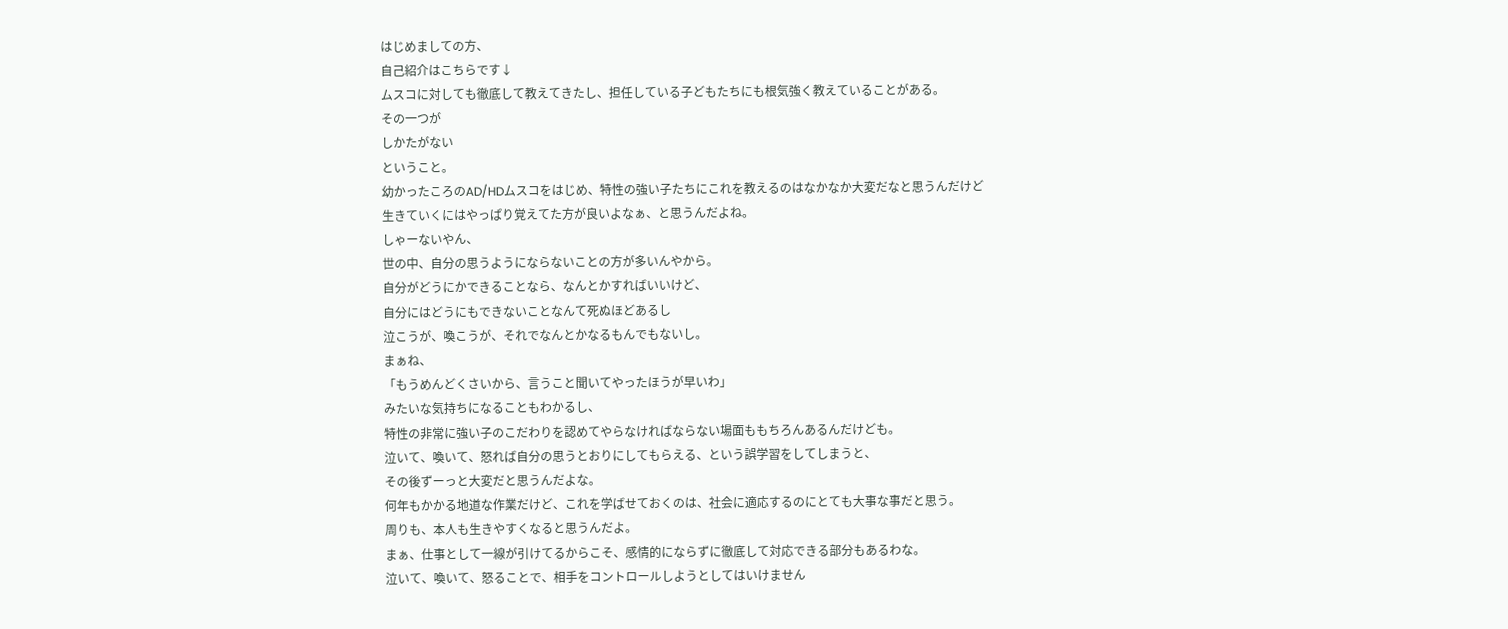はじめましての方、
自己紹介はこちらです↓
ムスコに対しても徹底して教えてきたし、担任している子どもたちにも根気強く教えていることがある。
その一つが
しかたがない
ということ。
幼かったころのAD/HDムスコをはじめ、特性の強い子たちにこれを教えるのはなかなか大変だなと思うんだけど
生きていくにはやっぱり覚えてた方が良いよなぁ、と思うんだよね。
しゃーないやん、
世の中、自分の思うようにならないことの方が多いんやから。
自分がどうにかできることなら、なんとかすればいいけど、
自分にはどうにもできないことなんて死ぬほどあるし
泣こうが、喚こうが、それでなんとかなるもんでもないし。
まぁね、
「もうめんどくさいから、言うこと聞いてやったほうが早いわ」
みたいな気持ちになることもわかるし、
特性の非常に強い子のこだわりを認めてやらなければならない場面ももちろんあるんだけども。
泣いて、喚いて、怒れば自分の思うとおりにしてもらえる、という誤学習をしてしまうと、
その後ずーっと大変だと思うんだよな。
何年もかかる地道な作業だけど、これを学ばせておくのは、社会に適応するのにとても大事な事だと思う。
周りも、本人も生きやすくなると思うんだよ。
まぁ、仕事として一線が引けてるからこそ、感情的にならずに徹底して対応できる部分もあるわな。
泣いて、喚いて、怒ることで、相手をコントロールしようとしてはいけません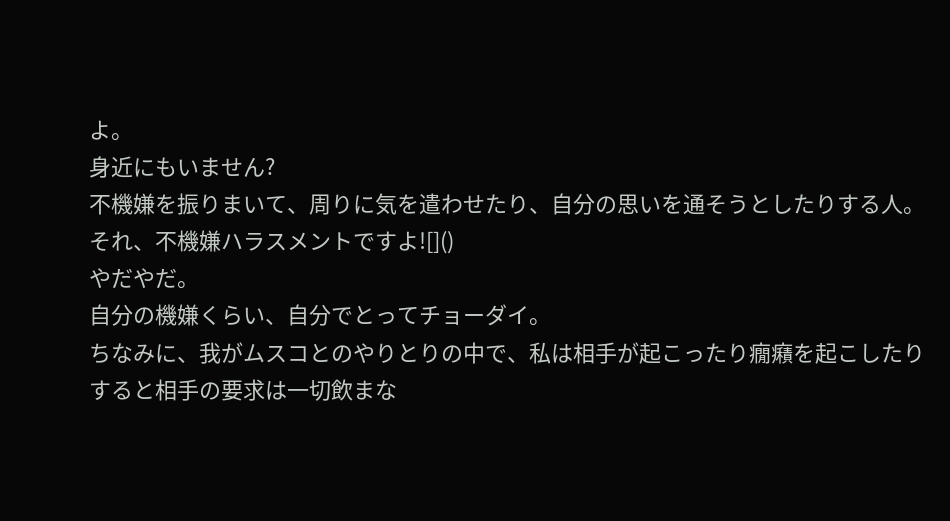よ。
身近にもいません?
不機嫌を振りまいて、周りに気を遣わせたり、自分の思いを通そうとしたりする人。
それ、不機嫌ハラスメントですよ![]()
やだやだ。
自分の機嫌くらい、自分でとってチョーダイ。
ちなみに、我がムスコとのやりとりの中で、私は相手が起こったり癇癪を起こしたりすると相手の要求は一切飲まな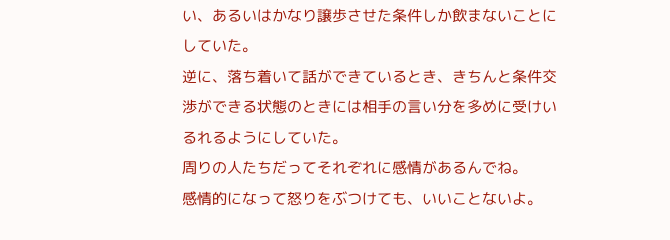い、あるいはかなり譲歩させた条件しか飲まないことにしていた。
逆に、落ち着いて話ができているとき、きちんと条件交渉ができる状態のときには相手の言い分を多めに受けいるれるようにしていた。
周りの人たちだってそれぞれに感情があるんでね。
感情的になって怒りをぶつけても、いいことないよ。